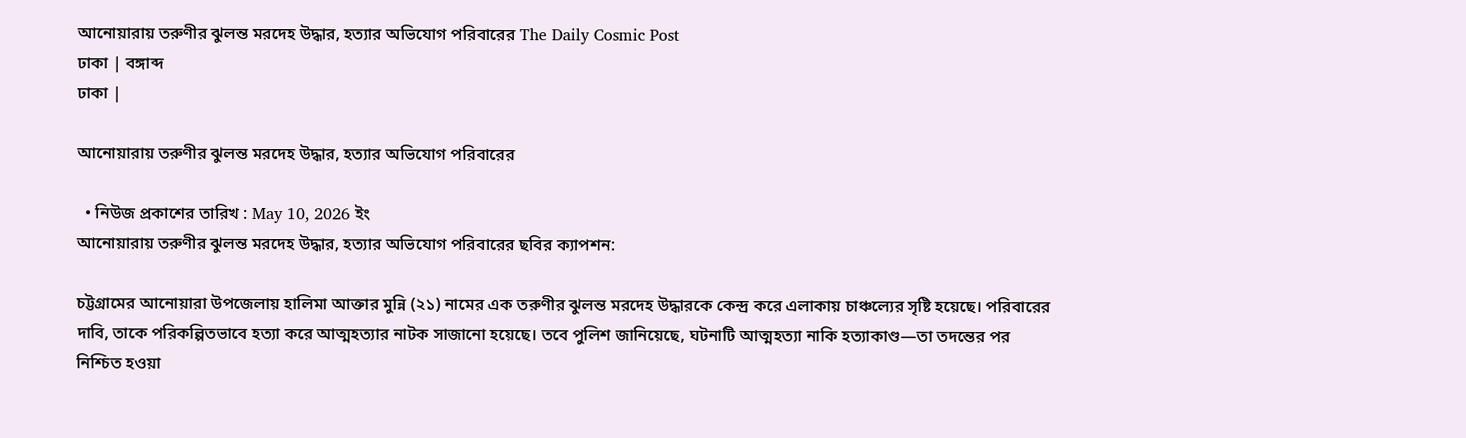আনোয়ারায় তরুণীর ঝুলন্ত মরদেহ উদ্ধার, হত্যার অভিযোগ পরিবারের The Daily Cosmic Post
ঢাকা | বঙ্গাব্দ
ঢাকা |

আনোয়ারায় তরুণীর ঝুলন্ত মরদেহ উদ্ধার, হত্যার অভিযোগ পরিবারের

  • নিউজ প্রকাশের তারিখ : May 10, 2026 ইং
আনোয়ারায় তরুণীর ঝুলন্ত মরদেহ উদ্ধার, হত্যার অভিযোগ পরিবারের ছবির ক্যাপশন:

চট্টগ্রামের আনোয়ারা উপজেলায় হালিমা আক্তার মুন্নি (২১) নামের এক তরুণীর ঝুলন্ত মরদেহ উদ্ধারকে কেন্দ্র করে এলাকায় চাঞ্চল্যের সৃষ্টি হয়েছে। পরিবারের দাবি, তাকে পরিকল্পিতভাবে হত্যা করে আত্মহত্যার নাটক সাজানো হয়েছে। তবে পুলিশ জানিয়েছে, ঘটনাটি আত্মহত্যা নাকি হত্যাকাণ্ড—তা তদন্তের পর নিশ্চিত হওয়া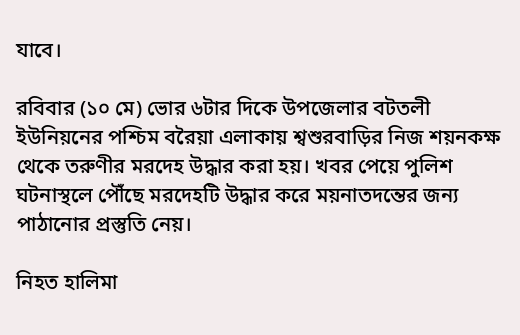যাবে।

রবিবার (১০ মে) ভোর ৬টার দিকে উপজেলার বটতলী ইউনিয়নের পশ্চিম বরৈয়া এলাকায় শ্বশুরবাড়ির নিজ শয়নকক্ষ থেকে তরুণীর মরদেহ উদ্ধার করা হয়। খবর পেয়ে পুলিশ ঘটনাস্থলে পৌঁছে মরদেহটি উদ্ধার করে ময়নাতদন্তের জন্য পাঠানোর প্রস্তুতি নেয়।

নিহত হালিমা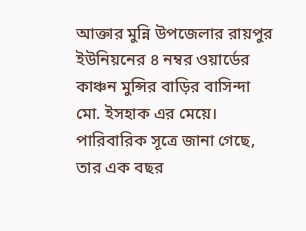আক্তার মুন্নি উপজেলার রায়পুর ইউনিয়নের ৪ নম্বর ওয়ার্ডের কাঞ্চন মুন্সির বাড়ির বাসিন্দা মো. ইসহাক এর মেয়ে। পারিবারিক সূত্রে জানা গেছে, তার এক বছর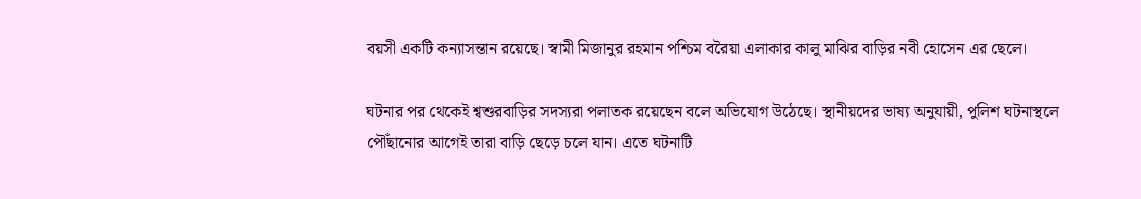বয়সী একটি কন্যাসন্তান রয়েছে। স্বামী মিজানুর রহমান পশ্চিম বরৈয়া এলাকার কালু মাঝির বাড়ির নবী হোসেন এর ছেলে।

ঘটনার পর থেকেই শ্বশুরবাড়ির সদস্যরা পলাতক রয়েছেন বলে অভিযোগ উঠেছে। স্থানীয়দের ভাষ্য অনুযায়ী, পুলিশ ঘটনাস্থলে পৌঁছানোর আগেই তারা বাড়ি ছেড়ে চলে যান। এতে ঘটনাটি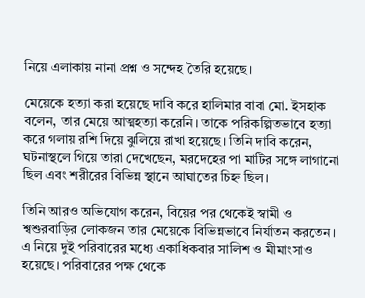নিয়ে এলাকায় নানা প্রশ্ন ও সন্দেহ তৈরি হয়েছে।

মেয়েকে হত্যা করা হয়েছে দাবি করে হালিমার বাবা মো. ইসহাক বলেন, তার মেয়ে আত্মহত্যা করেনি। তাকে পরিকল্পিতভাবে হত্যা করে গলায় রশি দিয়ে ঝুলিয়ে রাখা হয়েছে। তিনি দাবি করেন, ঘটনাস্থলে গিয়ে তারা দেখেছেন, মরদেহের পা মাটির সঙ্গে লাগানো ছিল এবং শরীরের বিভিন্ন স্থানে আঘাতের চিহ্ন ছিল।

তিনি আরও অভিযোগ করেন, বিয়ের পর থেকেই স্বামী ও শ্বশুরবাড়ির লোকজন তার মেয়েকে বিভিন্নভাবে নির্যাতন করতেন। এ নিয়ে দুই পরিবারের মধ্যে একাধিকবার সালিশ ও মীমাংসাও হয়েছে। পরিবারের পক্ষ থেকে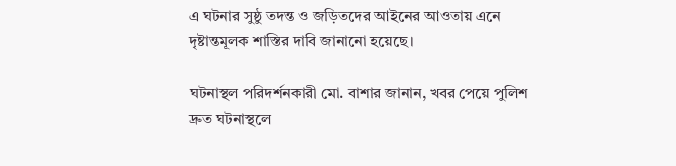এ ঘটনার সুষ্ঠু তদন্ত ও জড়িতদের আইনের আওতায় এনে দৃষ্টান্তমূলক শাস্তির দাবি জানানো হয়েছে।

ঘটনাস্থল পরিদর্শনকারী মো. বাশার জানান, খবর পেয়ে পুলিশ দ্রুত ঘটনাস্থলে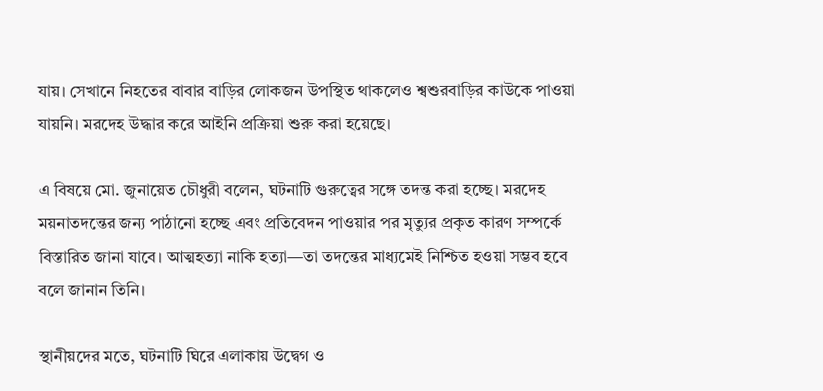যায়। সেখানে নিহতের বাবার বাড়ির লোকজন উপস্থিত থাকলেও শ্বশুরবাড়ির কাউকে পাওয়া যায়নি। মরদেহ উদ্ধার করে আইনি প্রক্রিয়া শুরু করা হয়েছে।

এ বিষয়ে মো. জুনায়েত চৌধুরী বলেন, ঘটনাটি গুরুত্বের সঙ্গে তদন্ত করা হচ্ছে। মরদেহ ময়নাতদন্তের জন্য পাঠানো হচ্ছে এবং প্রতিবেদন পাওয়ার পর মৃত্যুর প্রকৃত কারণ সম্পর্কে বিস্তারিত জানা যাবে। আত্মহত্যা নাকি হত্যা—তা তদন্তের মাধ্যমেই নিশ্চিত হওয়া সম্ভব হবে বলে জানান তিনি।

স্থানীয়দের মতে, ঘটনাটি ঘিরে এলাকায় উদ্বেগ ও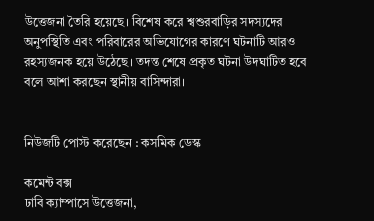উত্তেজনা তৈরি হয়েছে। বিশেষ করে শ্বশুরবাড়ির সদস্যদের অনুপস্থিতি এবং পরিবারের অভিযোগের কারণে ঘটনাটি আরও রহস্যজনক হয়ে উঠেছে। তদন্ত শেষে প্রকৃত ঘটনা উদঘাটিত হবে বলে আশা করছেন স্থানীয় বাসিন্দারা।


নিউজটি পোস্ট করেছেন : কসমিক ডেস্ক

কমেন্ট বক্স
ঢাবি ক্যাম্পাসে উত্তেজনা,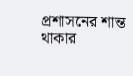প্রশাসনের শান্ত থাকার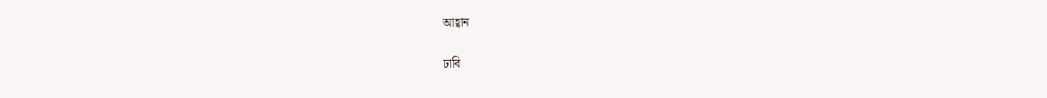আহ্বান

ঢাবি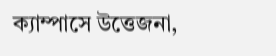ক্যাম্পাসে উত্তেজনা,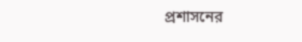প্রশাসনের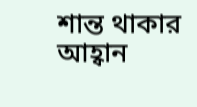শান্ত থাকার আহ্বান